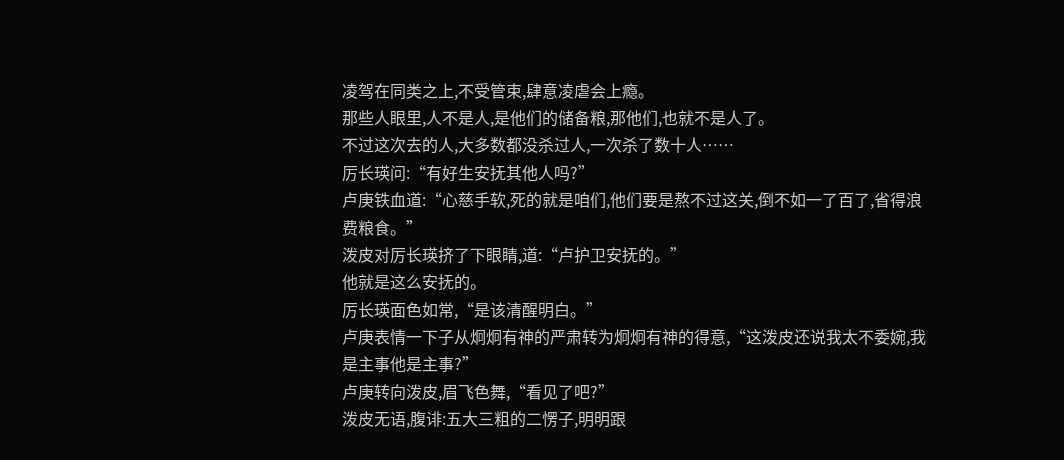凌驾在同类之上,不受管束,肆意凌虐会上瘾。
那些人眼里,人不是人,是他们的储备粮,那他们,也就不是人了。
不过这次去的人,大多数都没杀过人,一次杀了数十人……
厉长瑛问:“有好生安抚其他人吗?”
卢庚铁血道:“心慈手软,死的就是咱们,他们要是熬不过这关,倒不如一了百了,省得浪费粮食。”
泼皮对厉长瑛挤了下眼睛,道:“卢护卫安抚的。”
他就是这么安抚的。
厉长瑛面色如常,“是该清醒明白。”
卢庚表情一下子从炯炯有神的严肃转为炯炯有神的得意,“这泼皮还说我太不委婉,我是主事他是主事?”
卢庚转向泼皮,眉飞色舞,“看见了吧?”
泼皮无语,腹诽:五大三粗的二愣子,明明跟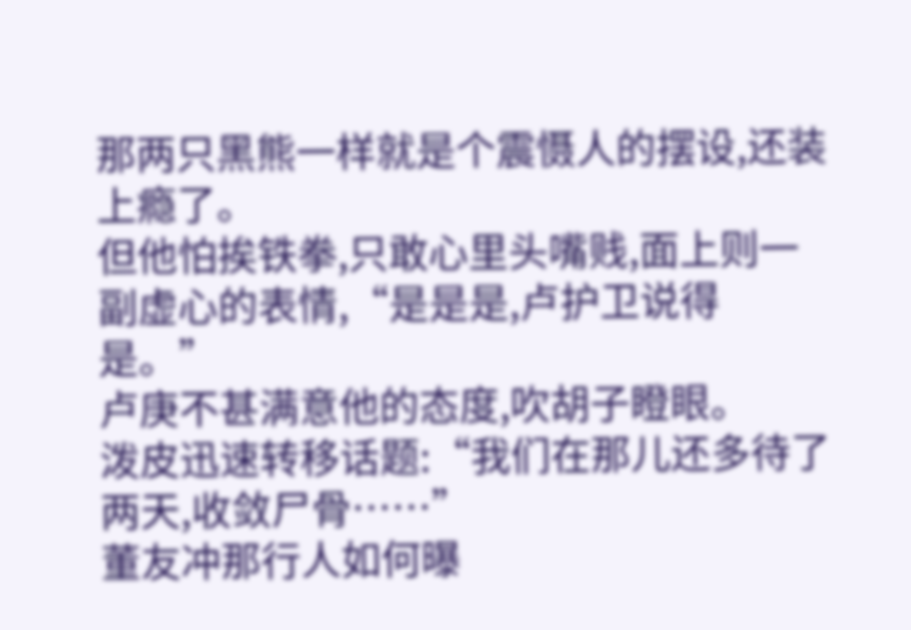那两只黑熊一样就是个震慑人的摆设,还装上瘾了。
但他怕挨铁拳,只敢心里头嘴贱,面上则一副虚心的表情,“是是是,卢护卫说得是。”
卢庚不甚满意他的态度,吹胡子瞪眼。
泼皮迅速转移话题:“我们在那儿还多待了两天,收敛尸骨……”
董友冲那行人如何曝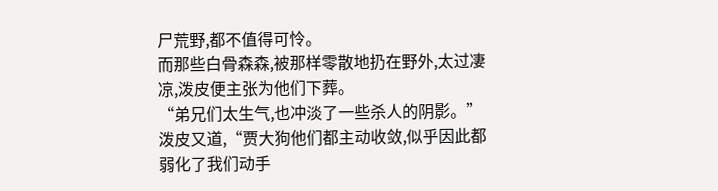尸荒野,都不值得可怜。
而那些白骨森森,被那样零散地扔在野外,太过凄凉,泼皮便主张为他们下葬。
“弟兄们太生气,也冲淡了一些杀人的阴影。”泼皮又道,“贾大狗他们都主动收敛,似乎因此都弱化了我们动手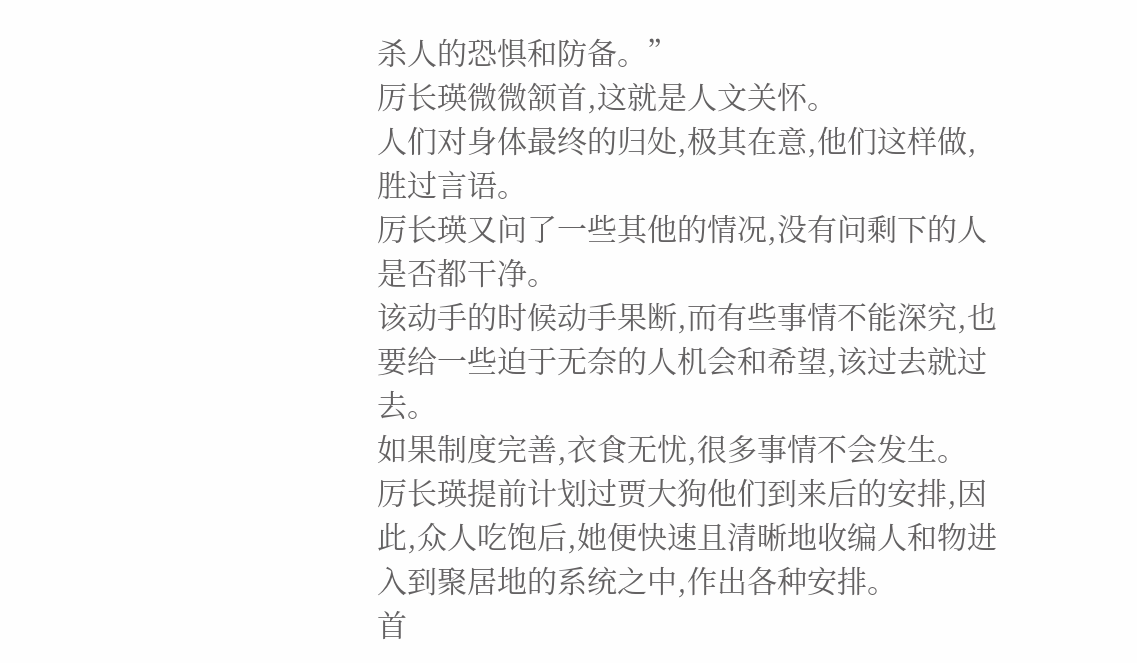杀人的恐惧和防备。”
厉长瑛微微颔首,这就是人文关怀。
人们对身体最终的归处,极其在意,他们这样做,胜过言语。
厉长瑛又问了一些其他的情况,没有问剩下的人是否都干净。
该动手的时候动手果断,而有些事情不能深究,也要给一些迫于无奈的人机会和希望,该过去就过去。
如果制度完善,衣食无忧,很多事情不会发生。
厉长瑛提前计划过贾大狗他们到来后的安排,因此,众人吃饱后,她便快速且清晰地收编人和物进入到聚居地的系统之中,作出各种安排。
首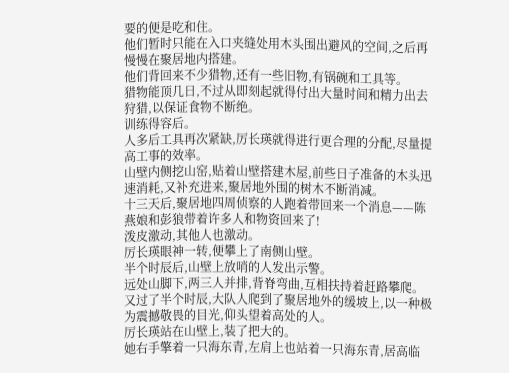要的便是吃和住。
他们暂时只能在入口夹缝处用木头围出避风的空间,之后再慢慢在聚居地内搭建。
他们背回来不少猎物,还有一些旧物,有锅碗和工具等。
猎物能顶几日,不过从即刻起就得付出大量时间和精力出去狩猎,以保证食物不断绝。
训练得容后。
人多后工具再次紧缺,厉长瑛就得进行更合理的分配,尽量提高工事的效率。
山壁内侧挖山窑,贴着山壁搭建木屋,前些日子准备的木头迅速消耗,又补充进来,聚居地外围的树木不断消减。
十三天后,聚居地四周侦察的人跑着带回来一个消息——陈燕娘和彭狼带着许多人和物资回来了!
泼皮激动,其他人也激动。
厉长瑛眼神一转,便攀上了南侧山壁。
半个时辰后,山壁上放哨的人发出示警。
远处山脚下,两三人并排,背脊弯曲,互相扶持着赶路攀爬。
又过了半个时辰,大队人爬到了聚居地外的缓坡上,以一种极为震撼敬畏的目光,仰头望着高处的人。
厉长瑛站在山壁上,装了把大的。
她右手擎着一只海东青,左肩上也站着一只海东青,居高临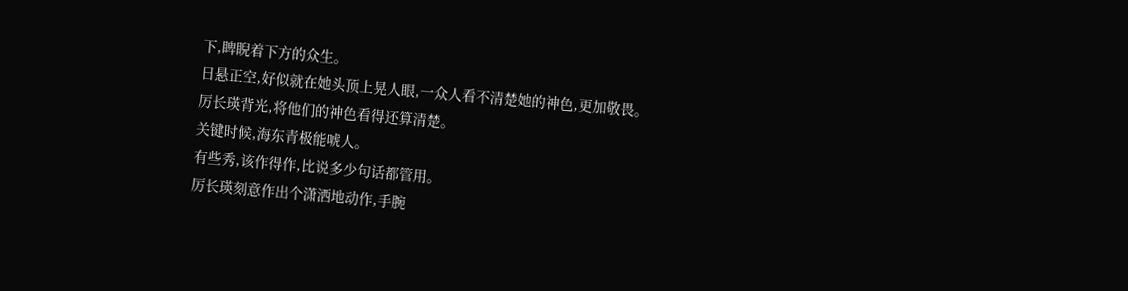下,睥睨着下方的众生。
日悬正空,好似就在她头顶上晃人眼,一众人看不清楚她的神色,更加敬畏。
厉长瑛背光,将他们的神色看得还算清楚。
关键时候,海东青极能唬人。
有些秀,该作得作,比说多少句话都管用。
厉长瑛刻意作出个潇洒地动作,手腕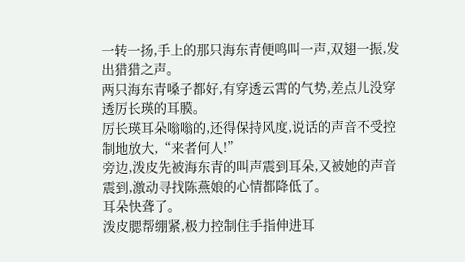一转一扬,手上的那只海东青便鸣叫一声,双翅一振,发出猎猎之声。
两只海东青嗓子都好,有穿透云霄的气势,差点儿没穿透厉长瑛的耳膜。
厉长瑛耳朵嗡嗡的,还得保持风度,说话的声音不受控制地放大,“来者何人!”
旁边,泼皮先被海东青的叫声震到耳朵,又被她的声音震到,激动寻找陈燕娘的心情都降低了。
耳朵快聋了。
泼皮腮帮绷紧,极力控制住手指伸进耳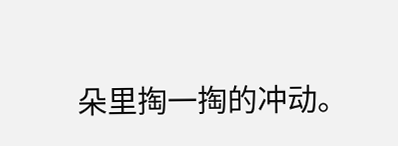朵里掏一掏的冲动。